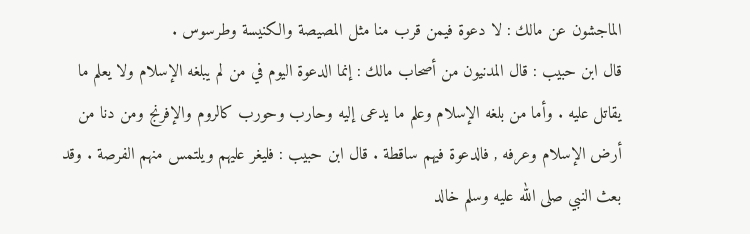الماجشون عن مالك : لا دعوة فيمن قرب منا مثل المصيصة والكنيسة وطرسوس .
قال ابن حبيب : قال المدنيون من أصحاب مالك : إنما الدعوة اليوم في من لم يبلغه الإسلام ولا يعلم ما يقاتل عليه . وأما من بلغه الإسلام وعلم ما يدعى إليه وحارب وحورب كالروم والإفرنج ومن دنا من أرض الإسلام وعرفه , فالدعوة فيهم ساقطة . قال ابن حبيب : فليغر عليهم ويلتمس منهم الفرصة . وقد بعث النبي صلى الله عليه وسلم خالد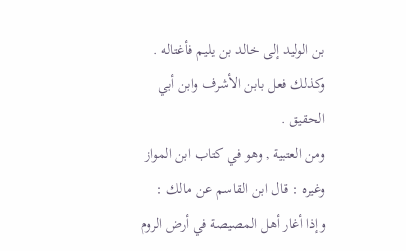بن الوليد إلى خالد بن يليم فأغتاله . وكذلك فعل بابن الأشرف وابن أبي الحقيق .
ومن العتبية , وهو في كتاب ابن المواز وغيره : قال ابن القاسم عن مالك : وإذا أغار أهل المصيصة في أرض الروم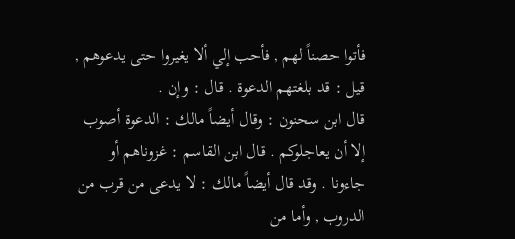فأتوا حصناً لهم , فأحب إلي ألا يغيروا حتى يدعوهم , قيل : قد بلغتهم الدعوة . قال : وإن .
قال ابن سحنون : وقال أيضاً مالك : الدعوة أصوب إلا أن يعاجلوكم . قال ابن القاسم : غزوناهم أو جاءونا . وقد قال أيضاً مالك : لا يدعى من قرب من الدروب , وأما من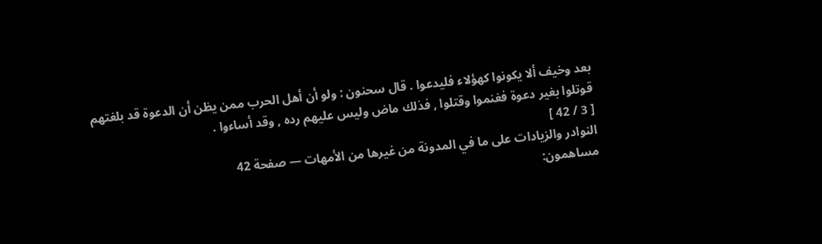بعد وخيف ألا يكونوا كهؤلاء فليدعوا . قال سحنون : ولو أن أهل الحرب ممن يظن أن الدعوة قد بلغتهم قوتلوا بغير دعوة فغنموا وقتلوا , فذلك ماض وليس عليهم رده , وقد أساءوا .
[ 3 / 42 ]
النوادر والزيادات على ما في المدونة من غيرها من الأمهات — صفحة 42
مساهمون: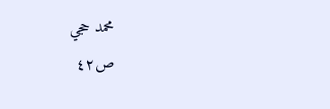محمد حجي
ص٤٢